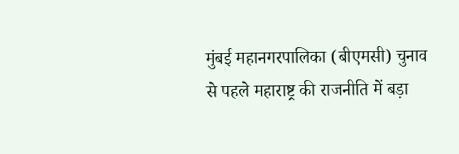मुंबई महानगरपालिका (बीएमसी) चुनाव से पहले महाराष्ट्र की राजनीति में बड़ा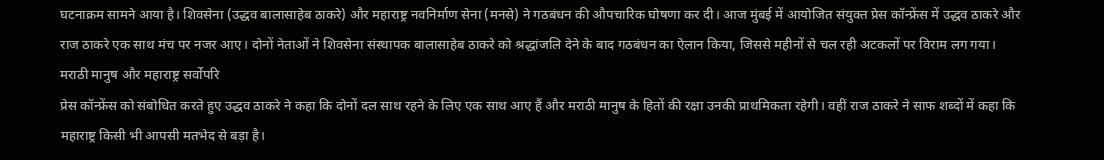घटनाक्रम सामने आया है। शिवसेना (उद्धव बालासाहेब ठाकरे) और महाराष्ट्र नवनिर्माण सेना (मनसे) ने गठबंधन की औपचारिक घोषणा कर दी। आज मुंबई में आयोजित संयुक्त प्रेस कॉन्फ्रेंस में उद्धव ठाकरे और राज ठाकरे एक साथ मंच पर नजर आए। दोनों नेताओं ने शिवसेना संस्थापक बालासाहेब ठाकरे को श्रद्धांजलि देने के बाद गठबंधन का ऐलान किया, जिससे महीनों से चल रही अटकलों पर विराम लग गया।
मराठी मानुष और महाराष्ट्र सर्वोपरि
प्रेस कॉन्फ्रेंस को संबोधित करते हुए उद्धव ठाकरे ने कहा कि दोनों दल साथ रहने के लिए एक साथ आए हैं और मराठी मानुष के हितों की रक्षा उनकी प्राथमिकता रहेगी। वहीं राज ठाकरे ने साफ शब्दों में कहा कि महाराष्ट्र किसी भी आपसी मतभेद से बड़ा है।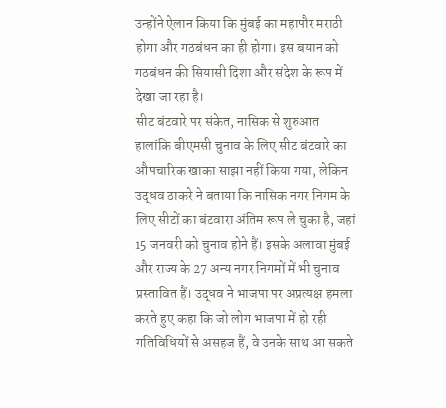उन्होंने ऐलान किया कि मुंबई का महापौर मराठी होगा और गठबंधन का ही होगा। इस बयान को गठबंधन की सियासी दिशा और संदेश के रूप में देखा जा रहा है।
सीट बंटवारे पर संकेत, नासिक से शुरुआत
हालांकि बीएमसी चुनाव के लिए सीट बंटवारे का औपचारिक खाका साझा नहीं किया गया, लेकिन उद्धव ठाकरे ने बताया कि नासिक नगर निगम के लिए सीटों का बंटवारा अंतिम रूप ले चुका है, जहां 15 जनवरी को चुनाव होने हैं। इसके अलावा मुंबई और राज्य के 27 अन्य नगर निगमों में भी चुनाव प्रस्तावित हैं। उद्धव ने भाजपा पर अप्रत्यक्ष हमला करते हुए कहा कि जो लोग भाजपा में हो रही गतिविधियों से असहज हैं, वे उनके साथ आ सकते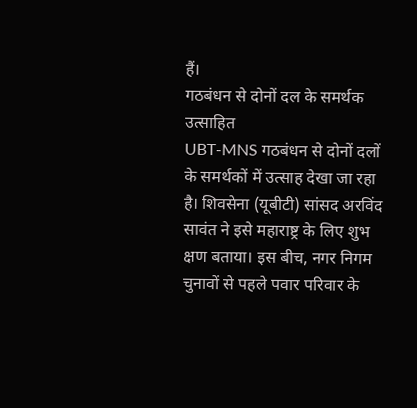हैं।
गठबंधन से दोनों दल के समर्थक उत्साहित
UBT-MNS गठबंधन से दोनों दलों के समर्थकों में उत्साह देखा जा रहा है। शिवसेना (यूबीटी) सांसद अरविंद सावंत ने इसे महाराष्ट्र के लिए शुभ क्षण बताया। इस बीच, नगर निगम चुनावों से पहले पवार परिवार के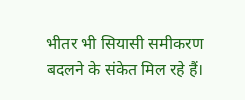भीतर भी सियासी समीकरण बदलने के संकेत मिल रहे हैं।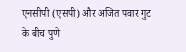एनसीपी (एसपी) और अजित पवार गुट के बीच पुणे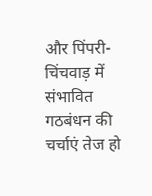और पिंपरी-चिंचवाड़ में संभावित गठबंधन की चर्चाएं तेज हो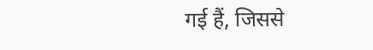गई हैं, जिससे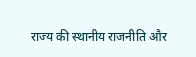राज्य की स्थानीय राजनीति और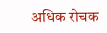अधिक रोचक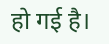हो गई है।